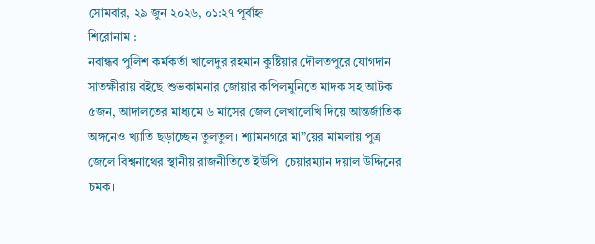সোমবার, ২৯ জুন ২০২৬, ০১:২৭ পূর্বাহ্ন
শিরোনাম :
নবান্ধব পুলিশ কর্মকর্তা খালেদুর রহমান কুষ্টিয়ার দৌলতপুরে যোগদান সাতক্ষীরায় বইছে শুভকামনার জোয়ার কপিলমুনিতে মাদক সহ আটক ৫জন, আদালতের মাধ্যমে ৬ মাসের জেল লেখালেখি দিয়ে আন্তর্জাতিক অঙ্গনেও খ্যাতি ছড়াচ্ছেন তুলতুল। শ্যামনগরে মা”য়ের মামলায় পুত্র জেলে বিশ্বনাথের স্থানীয় রাজনীতিতে ইউপি  চেয়ারম্যান দয়াল উদ্দিনের চমক।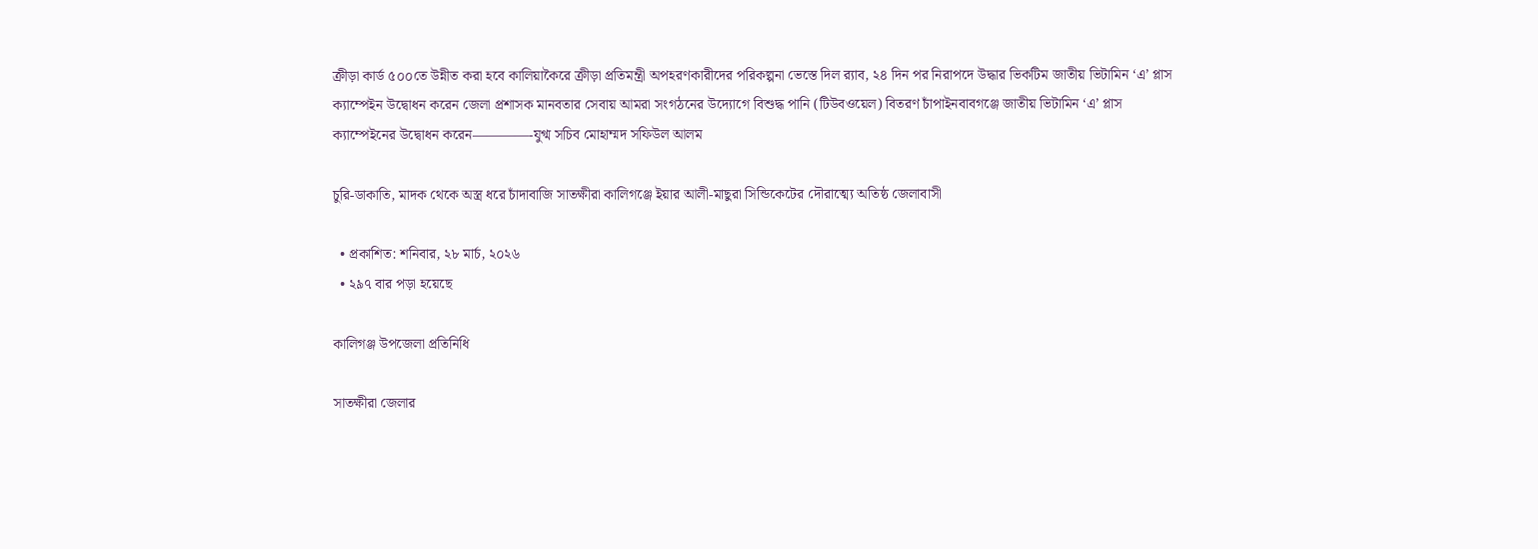ক্রীড়া কার্ড ৫০০তে উন্নীত করা হবে কালিয়াকৈরে ক্রীড়া প্রতিমন্ত্রী অপহরণকারীদের পরিকল্পনা ভেস্তে দিল র‍্যাব, ২৪ দিন পর নিরাপদে উদ্ধার ভিকটিম জাতীয় ভিটামিন ‘এ’ প্লাস ক্যাম্পেইন উদ্বোধন করেন জেলা প্রশাসক মানবতার সেবায় আমরা সংগঠনের উদ্যোগে বিশুদ্ধ পানি (টিউবওয়েল) বিতরণ চাঁপাইনবাবগঞ্জে জাতীয় ভিটামিন ‘এ’ প্লাস ক্যাম্পেইনের উদ্বোধন করেন————-যুগ্ম সচিব মোহাম্মদ সফিউল আলম

চুরি-ডাকাতি, মাদক থেকে অস্ত্র ধরে চাঁদাবাজি সাতক্ষীরা কালিগঞ্জে ইয়ার আলী-মাছুরা সিন্ডিকেটের দৌরাত্ম্যে অতিষ্ঠ জেলাবাসী

  • প্রকাশিত: শনিবার, ২৮ মার্চ, ২০২৬
  • ২৯৭ বার পড়া হয়েছে

কালিগঞ্জ উপজেলা প্রতিনিধি

সাতক্ষীরা জেলার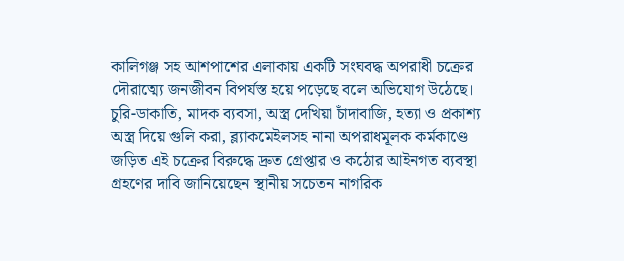কালিগঞ্জ সহ আশপাশের এলাকায় একটি সংঘবদ্ধ অপরাধী চক্রের দৌরাত্ম্যে জনজীবন বিপর্যস্ত হয়ে পড়েছে বলে অভিযোগ উঠেছে। চুরি-ডাকাতি, মাদক ব্যবসা, অস্ত্র দেখিয়া চাঁদাবাজি, হত্যা ও প্রকাশ্য অস্ত্র দিয়ে গুলি করা, ব্ল্যাকমেইলসহ নানা অপরাধমূলক কর্মকাণ্ডে জড়িত এই চক্রের বিরুদ্ধে দ্রুত গ্রেপ্তার ও কঠোর আইনগত ব্যবস্থা গ্রহণের দাবি জানিয়েছেন স্থানীয় সচেতন নাগরিক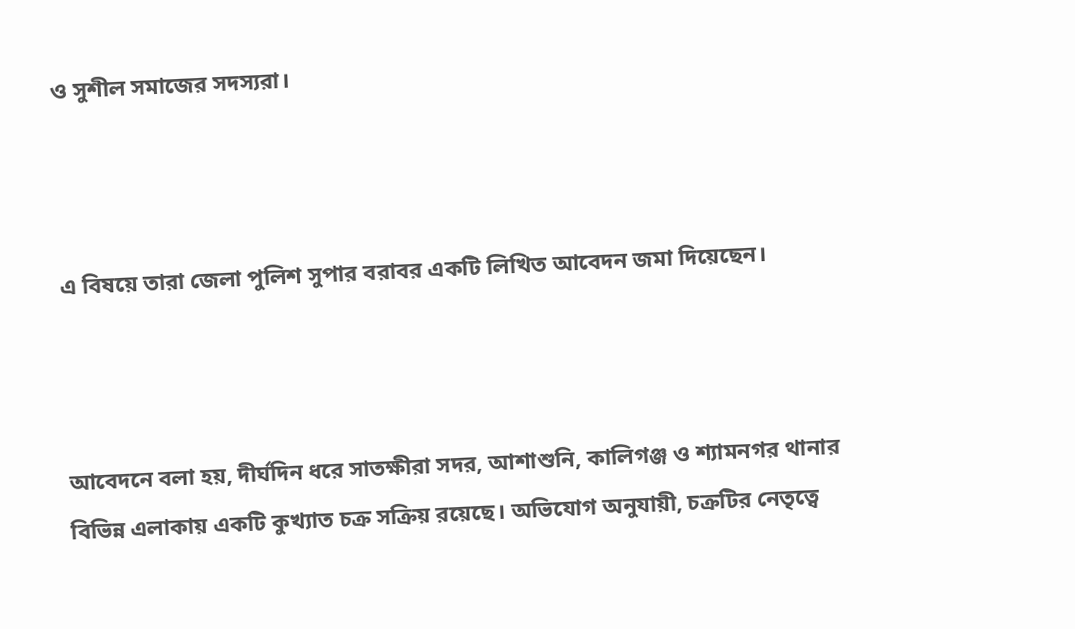ও সুশীল সমাজের সদস্যরা।



এ বিষয়ে তারা জেলা পুলিশ সুপার বরাবর একটি লিখিত আবেদন জমা দিয়েছেন।



আবেদনে বলা হয়, দীর্ঘদিন ধরে সাতক্ষীরা সদর, আশাশুনি, কালিগঞ্জ ও শ্যামনগর থানার বিভিন্ন এলাকায় একটি কুখ্যাত চক্র সক্রিয় রয়েছে। অভিযোগ অনুযায়ী, চক্রটির নেতৃত্বে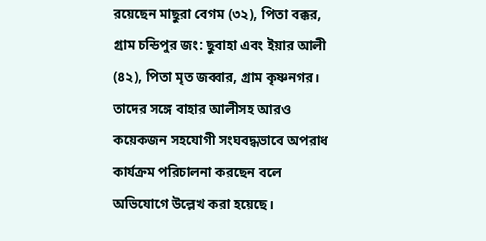রয়েছেন মাছুরা বেগম (৩২), পিতা বক্কর, গ্রাম চন্ডিপুর জং: ছুবাহা এবং ইয়ার আলী (৪২), পিতা মৃত জব্বার, গ্রাম কৃষ্ণনগর। তাদের সঙ্গে বাহার আলীসহ আরও কয়েকজন সহযোগী সংঘবদ্ধভাবে অপরাধ কার্যক্রম পরিচালনা করছেন বলে অভিযোগে উল্লেখ করা হয়েছে।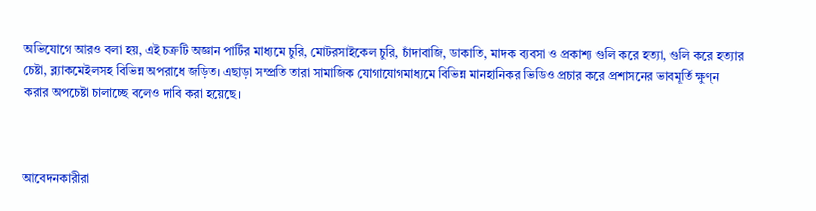অভিযোগে আরও বলা হয়, এই চক্রটি অজ্ঞান পার্টির মাধ্যমে চুরি, মোটরসাইকেল চুরি, চাঁদাবাজি, ডাকাতি, মাদক ব্যবসা ও প্রকাশ্য গুলি করে হত্যা, গুলি করে হত্যার চেষ্টা, ব্ল্যাকমেইলসহ বিভিন্ন অপরাধে জড়িত। এছাড়া সম্প্রতি তারা সামাজিক যোগাযোগমাধ্যমে বিভিন্ন মানহানিকর ভিডিও প্রচার করে প্রশাসনের ভাবমূর্তি ক্ষুণ্ন করার অপচেষ্টা চালাচ্ছে বলেও দাবি করা হয়েছে।



আবেদনকারীরা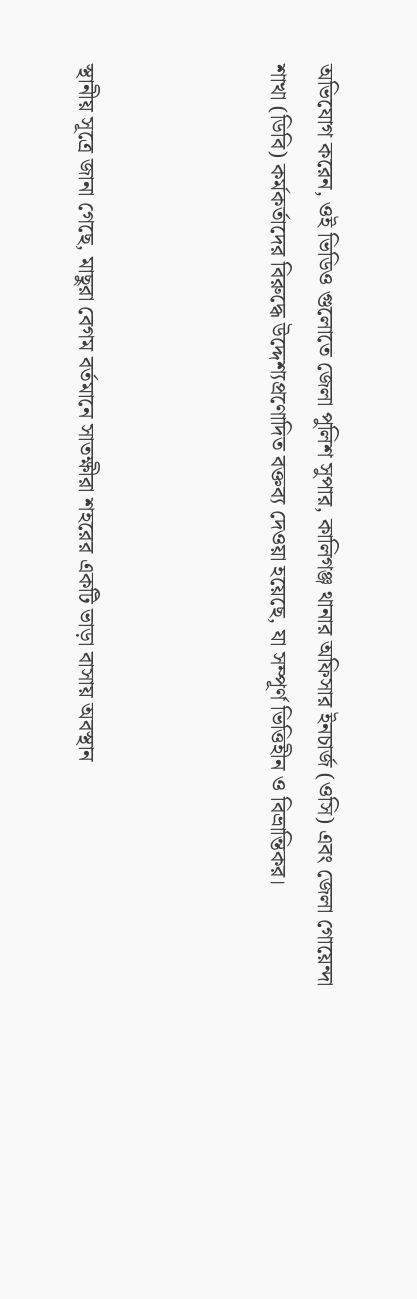অভিযোগ করেন, ওই ভিডিও গুলোতে জেলা পুলিশ সুপার, কালিগঞ্জ থানার অফিসার ইনচার্জ (ওসি) এবং জেলা গোয়েন্দা শাখা (ডিবি) কর্মকর্তাদের বিরুদ্ধে উদ্দেশ্যপ্রণোদিত বক্তব্য দেওয়া হয়েছে, যা সম্পূর্ণ ভিত্তিহীন ও বিভ্রান্তিকর।



স্থানীয় সূত্রে জানা গেছে, মাছুরা বেগম বর্তমানে সাতক্ষীরা শহরের একটি ভাড়া বাসায় অবস্থান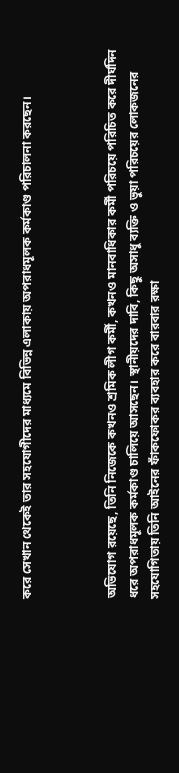করে সেখান থেকেই তার সহযোগীদের মাধ্যমে বিভিন্ন এলাকায় অপরাধমূলক কর্মকাণ্ড পরিচালনা করছেন।



অভিযোগ রয়েছে, তিনি নিজেকে কখনও শ্রমিক লীগ কর্মী, কখনও মানবাধিকার কর্মী পরিচয়ে পরিচিত করে দীর্ঘদিন ধরে অপরাধমূলক কর্মকাণ্ড চালিয়ে আসছেন। স্থানীয়দের দাবি, কিছু অসাধু ব্যক্তি ও ভুয়া পরিচয়ের লোকজনের সহযোগিতায় তিনি আইনের ফাঁকফোকর ব্যবহার করে বারবার রক্ষা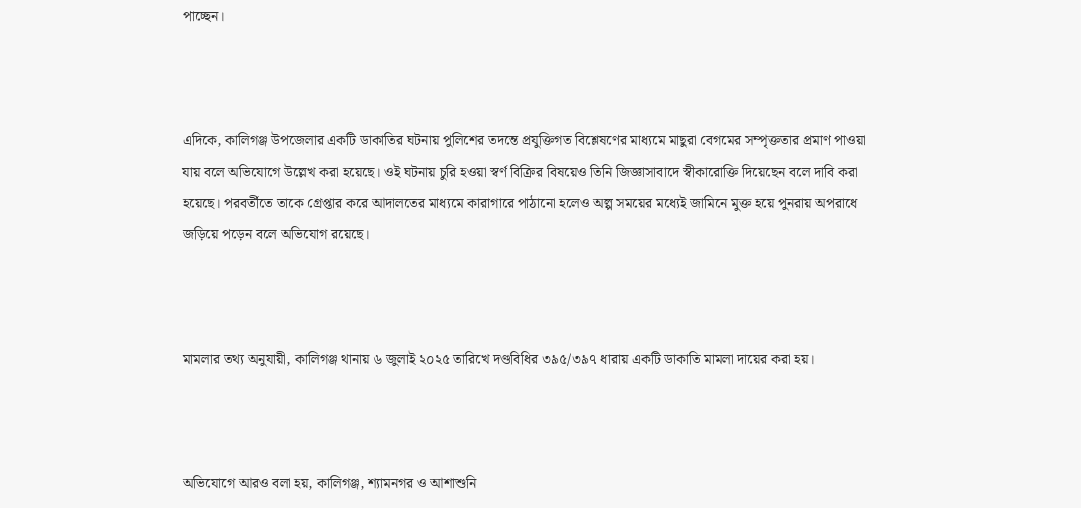পাচ্ছেন।



এদিকে, কালিগঞ্জ উপজেলার একটি ডাকাতির ঘটনায় পুলিশের তদন্তে প্রযুক্তিগত বিশ্লেষণের মাধ্যমে মাছুরা বেগমের সম্পৃক্ততার প্রমাণ পাওয়া যায় বলে অভিযোগে উল্লেখ করা হয়েছে। ওই ঘটনায় চুরি হওয়া স্বর্ণ বিক্রির বিষয়েও তিনি জিজ্ঞাসাবাদে স্বীকারোক্তি দিয়েছেন বলে দাবি করা হয়েছে। পরবর্তীতে তাকে গ্রেপ্তার করে আদালতের মাধ্যমে কারাগারে পাঠানো হলেও অল্প সময়ের মধ্যেই জামিনে মুক্ত হয়ে পুনরায় অপরাধে জড়িয়ে পড়েন বলে অভিযোগ রয়েছে।



মামলার তথ্য অনুযায়ী, কালিগঞ্জ থানায় ৬ জুলাই ২০২৫ তারিখে দণ্ডবিধির ৩৯৫/৩৯৭ ধারায় একটি ডাকাতি মামলা দায়ের করা হয়।



অভিযোগে আরও বলা হয়, কালিগঞ্জ, শ্যামনগর ও আশাশুনি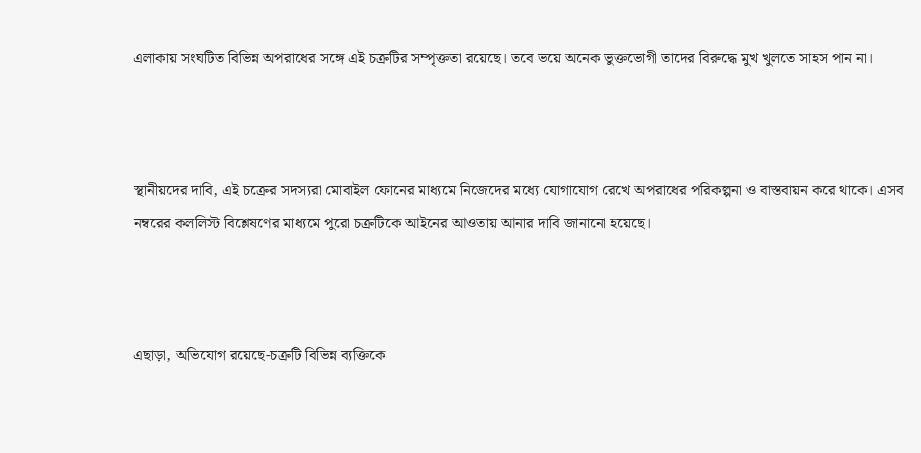এলাকায় সংঘটিত বিভিন্ন অপরাধের সঙ্গে এই চক্রটির সম্পৃক্ততা রয়েছে। তবে ভয়ে অনেক ভুক্তভোগী তাদের বিরুদ্ধে মুখ খুলতে সাহস পান না।



স্থানীয়দের দাবি, এই চক্রের সদস্যরা মোবাইল ফোনের মাধ্যমে নিজেদের মধ্যে যোগাযোগ রেখে অপরাধের পরিকল্পনা ও বাস্তবায়ন করে থাকে। এসব নম্বরের কললিস্ট বিশ্লেষণের মাধ্যমে পুরো চক্রটিকে আইনের আওতায় আনার দাবি জানানো হয়েছে।



এছাড়া, অভিযোগ রয়েছে-চক্রটি বিভিন্ন ব্যক্তিকে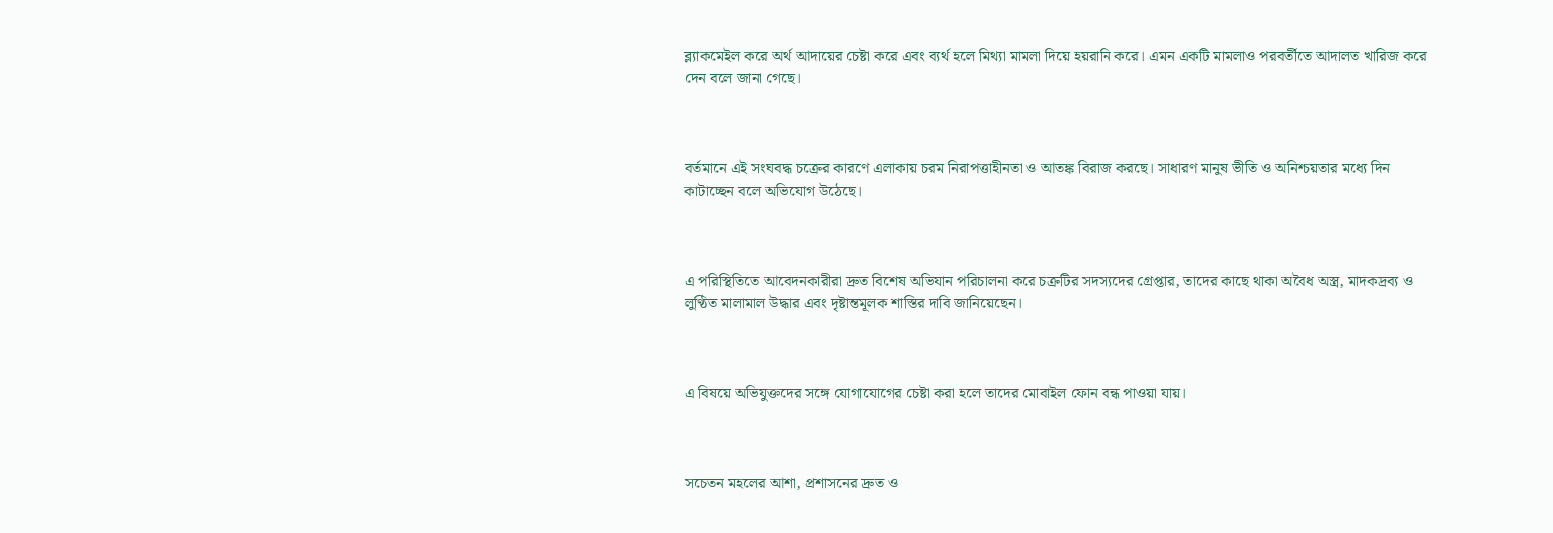ব্ল্যাকমেইল করে অর্থ আদায়ের চেষ্টা করে এবং ব্যর্থ হলে মিথ্যা মামলা দিয়ে হয়রানি করে। এমন একটি মামলাও পরবর্তীতে আদালত খারিজ করে দেন বলে জানা গেছে।



বর্তমানে এই সংঘবদ্ধ চক্রের কারণে এলাকায় চরম নিরাপত্তাহীনতা ও আতঙ্ক বিরাজ করছে। সাধারণ মানুষ ভীতি ও অনিশ্চয়তার মধ্যে দিন কাটাচ্ছেন বলে অভিযোগ উঠেছে।



এ পরিস্থিতিতে আবেদনকারীরা দ্রুত বিশেষ অভিযান পরিচালনা করে চক্রটির সদস্যদের গ্রেপ্তার, তাদের কাছে থাকা অবৈধ অস্ত্র, মাদকদ্রব্য ও লুণ্ঠিত মালামাল উদ্ধার এবং দৃষ্টান্তমূলক শাস্তির দাবি জানিয়েছেন।



এ বিষয়ে অভিযুক্তদের সঙ্গে যোগাযোগের চেষ্টা করা হলে তাদের মোবাইল ফোন বন্ধ পাওয়া যায়।



সচেতন মহলের আশা, প্রশাসনের দ্রুত ও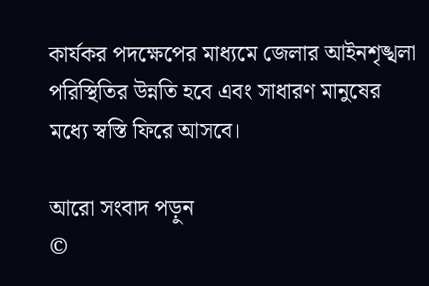কার্যকর পদক্ষেপের মাধ্যমে জেলার আইনশৃঙ্খলা পরিস্থিতির উন্নতি হবে এবং সাধারণ মানুষের মধ্যে স্বস্তি ফিরে আসবে।

আরো সংবাদ পড়ুন
©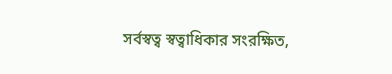সর্বস্বত্ব স্বত্বাধিকার সংরক্ষিত,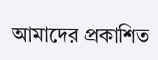আমাদের প্রকাশিত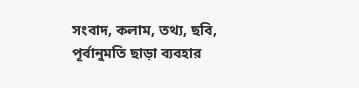সংবাদ, কলাম, তথ্য, ছবি, পূর্বানুমতি ছাড়া ব্যবহার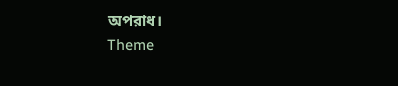অপরাধ।
Theme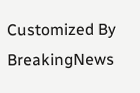Customized By BreakingNews